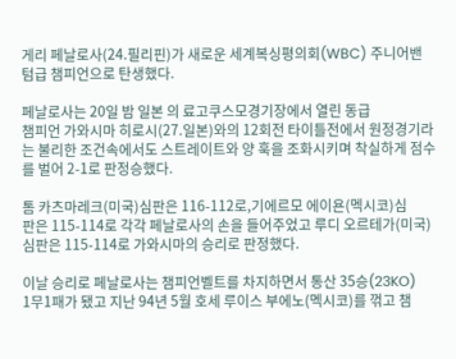게리 페날로사(24.필리핀)가 새로운 세계복싱평의회(WBC) 주니어밴
텀급 챔피언으로 탄생했다.

페날로사는 20일 밤 일본 의 료고쿠스모경기장에서 열린 동급
챔피언 가와시마 히로시(27.일본)와의 12회전 타이틀전에서 원정경기라
는 불리한 조건속에서도 스트레이트와 양 훅을 조화시키며 착실하게 점수
를 벌어 2-1로 판정승했다.

톰 카츠마레크(미국)심판은 116-112로,기에르모 에이욘(멕시코)심
판은 115-114로 각각 페날로사의 손을 들어주었고 루디 오르테가(미국)
심판은 115-114로 가와시마의 승리로 판정했다.

이날 승리로 페날로사는 챔피언벨트를 차지하면서 통산 35승(23KO)
1무1패가 됐고 지난 94년 5월 호세 루이스 부에노(멕시코)를 꺾고 챔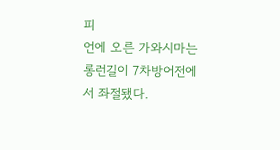피
언에 오른 가와시마는 롱런길이 7차방어전에서 좌절됐다.